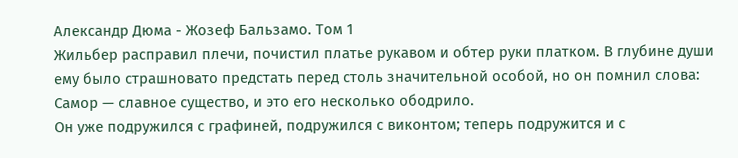Александр Дюма - Жозеф Бальзамо. Том 1
Жильбер расправил плечи, почистил платье рукавом и обтер руки платком. В глубине души ему было страшновато предстать перед столь значительной особой, но он помнил слова: Самор — славное существо, и это его несколько ободрило.
Он уже подружился с графиней, подружился с виконтом; теперь подружится и с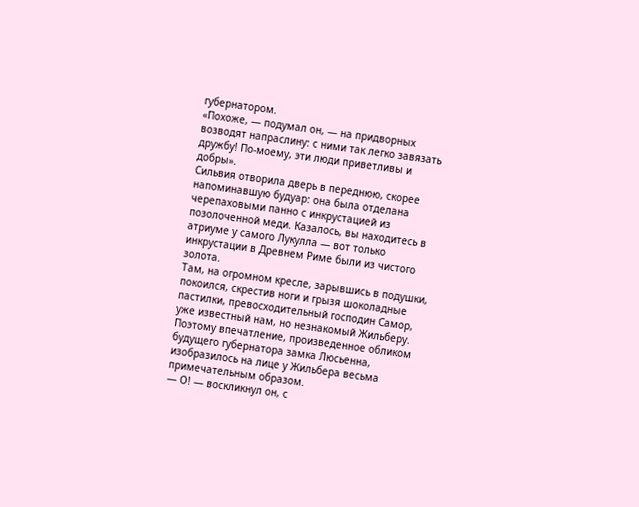губернатором.
«Похоже, — подумал он, — на придворных возводят напраслину: с ними так легко завязать дружбу! По-моему, эти люди приветливы и добры».
Сильвия отворила дверь в переднюю, скорее напоминавшую будуар: она была отделана черепаховыми панно с инкрустацией из позолоченной меди. Казалось, вы находитесь в атриуме у самого Лукулла — вот только инкрустации в Древнем Риме были из чистого золота.
Там, на огромном кресле, зарывшись в подушки, покоился, скрестив ноги и грызя шоколадные пастилки, превосходительный господин Самор, уже известный нам, но незнакомый Жильберу.
Поэтому впечатление, произведенное обликом будущего губернатора замка Люсьенна, изобразилось на лице у Жильбера весьма примечательным образом.
— О! — воскликнул он, с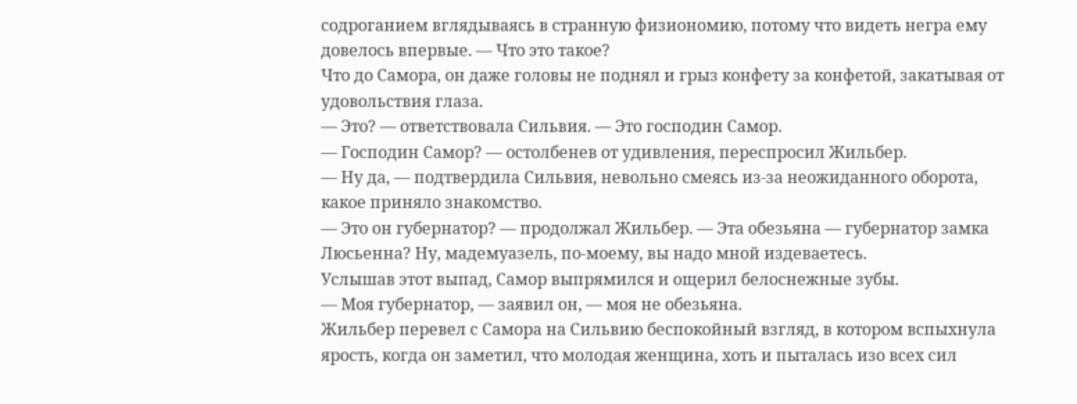содроганием вглядываясь в странную физиономию, потому что видеть негра ему довелось впервые. — Что это такое?
Что до Самора, он даже головы не поднял и грыз конфету за конфетой, закатывая от удовольствия глаза.
— Это? — ответствовала Сильвия. — Это господин Самор.
— Господин Самор? — остолбенев от удивления, переспросил Жильбер.
— Ну да, — подтвердила Сильвия, невольно смеясь из-за неожиданного оборота, какое приняло знакомство.
— Это он губернатор? — продолжал Жильбер. — Эта обезьяна — губернатор замка Люсьенна? Ну, мадемуазель, по-моему, вы надо мной издеваетесь.
Услышав этот выпад, Самор выпрямился и ощерил белоснежные зубы.
— Моя губернатор, — заявил он, — моя не обезьяна.
Жильбер перевел с Самора на Сильвию беспокойный взгляд, в котором вспыхнула ярость, когда он заметил, что молодая женщина, хоть и пыталась изо всех сил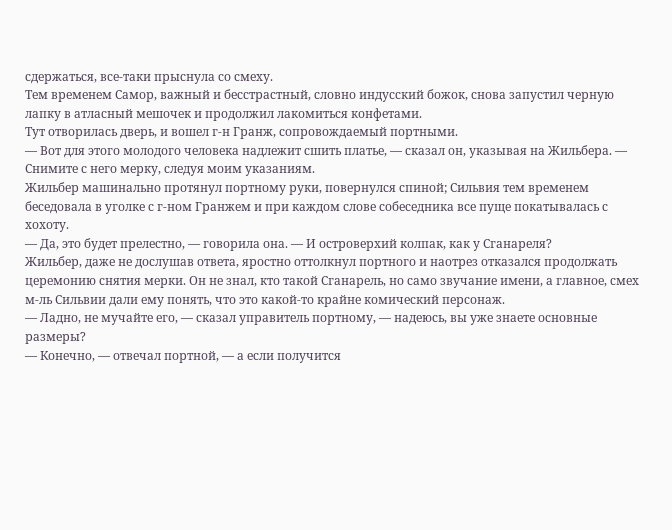сдержаться, все-таки прыснула со смеху.
Тем временем Самор, важный и бесстрастный, словно индусский божок, снова запустил черную лапку в атласный мешочек и продолжил лакомиться конфетами.
Тут отворилась дверь, и вошел г-н Гранж, сопровождаемый портными.
— Вот для этого молодого человека надлежит сшить платье, — сказал он, указывая на Жильбера. — Снимите с него мерку, следуя моим указаниям.
Жильбер машинально протянул портному руки, повернулся спиной; Сильвия тем временем беседовала в уголке с г-ном Гранжем и при каждом слове собеседника все пуще покатывалась с хохоту.
— Да, это будет прелестно, — говорила она. — И островерхий колпак, как у Сганареля?
Жильбер, даже не дослушав ответа, яростно оттолкнул портного и наотрез отказался продолжать церемонию снятия мерки. Он не знал, кто такой Сганарель, но само звучание имени, а главное, смех м-ль Сильвии дали ему понять, что это какой-то крайне комический персонаж.
— Ладно, не мучайте его, — сказал управитель портному, — надеюсь, вы уже знаете основные размеры?
— Конечно, — отвечал портной, — а если получится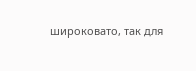широковато, так для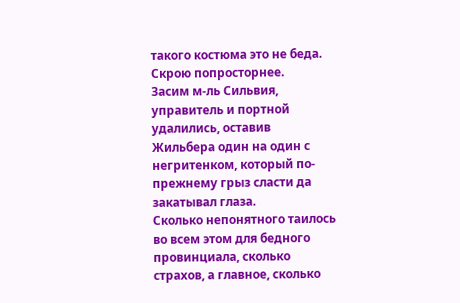такого костюма это не беда. Скрою попросторнее.
Засим м-ль Сильвия, управитель и портной удалились, оставив Жильбера один на один с негритенком, который по-прежнему грыз сласти да закатывал глаза.
Сколько непонятного таилось во всем этом для бедного провинциала, сколько страхов, а главное, сколько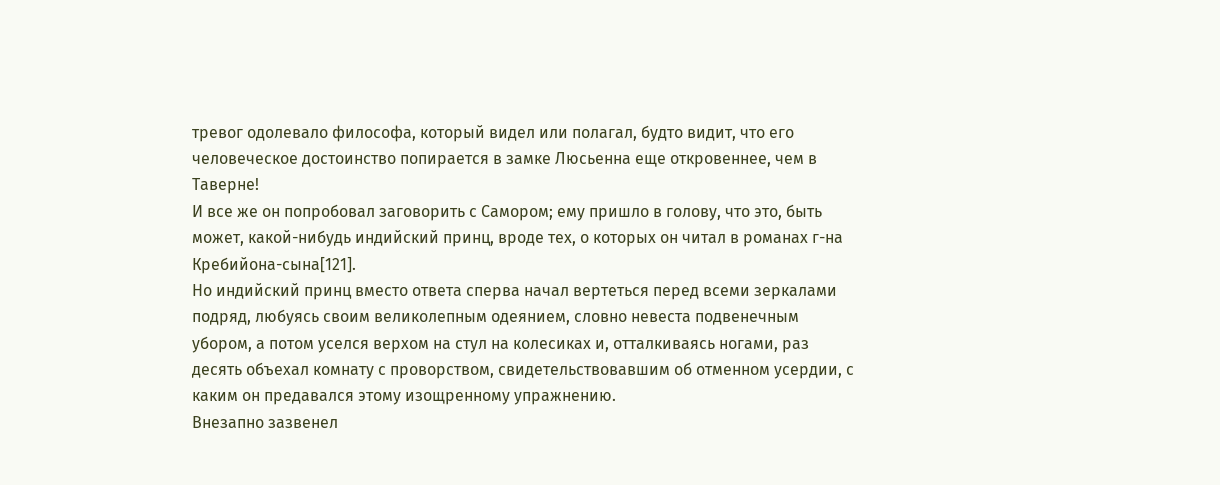тревог одолевало философа, который видел или полагал, будто видит, что его человеческое достоинство попирается в замке Люсьенна еще откровеннее, чем в Таверне!
И все же он попробовал заговорить с Самором; ему пришло в голову, что это, быть может, какой-нибудь индийский принц, вроде тех, о которых он читал в романах г-на Кребийона-сына[121].
Но индийский принц вместо ответа сперва начал вертеться перед всеми зеркалами подряд, любуясь своим великолепным одеянием, словно невеста подвенечным убором, а потом уселся верхом на стул на колесиках и, отталкиваясь ногами, раз десять объехал комнату с проворством, свидетельствовавшим об отменном усердии, с каким он предавался этому изощренному упражнению.
Внезапно зазвенел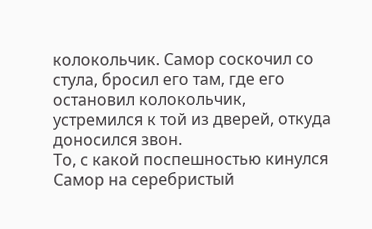колокольчик. Самор соскочил со стула, бросил его там, где его остановил колокольчик, устремился к той из дверей, откуда доносился звон.
То, с какой поспешностью кинулся Самор на серебристый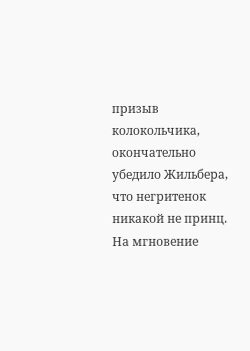призыв колокольчика, окончательно убедило Жильбера, что негритенок никакой не принц.
На мгновение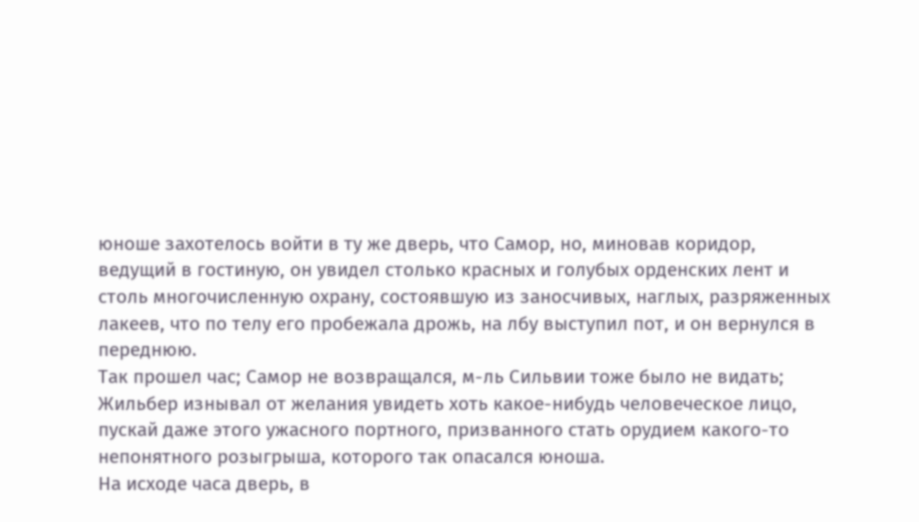юноше захотелось войти в ту же дверь, что Самор, но, миновав коридор, ведущий в гостиную, он увидел столько красных и голубых орденских лент и столь многочисленную охрану, состоявшую из заносчивых, наглых, разряженных лакеев, что по телу его пробежала дрожь, на лбу выступил пот, и он вернулся в переднюю.
Так прошел час; Самор не возвращался, м-ль Сильвии тоже было не видать; Жильбер изнывал от желания увидеть хоть какое-нибудь человеческое лицо, пускай даже этого ужасного портного, призванного стать орудием какого-то непонятного розыгрыша, которого так опасался юноша.
На исходе часа дверь, в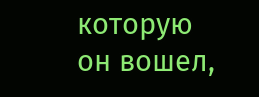которую он вошел,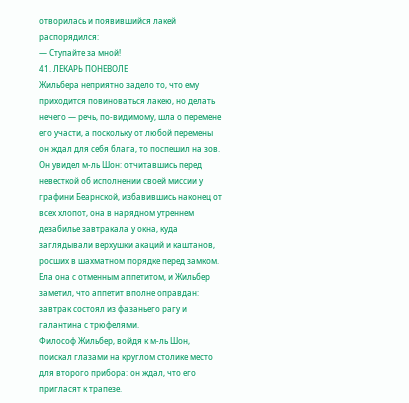отворилась и появившийся лакей распорядился:
— Ступайте за мной!
41. ЛЕКАРЬ ПОНЕВОЛЕ
Жильбера неприятно задело то, что ему приходится повиноваться лакею, но делать нечего — речь, по-видимому, шла о перемене его участи, а поскольку от любой перемены он ждал для себя блага, то поспешил на зов.
Он увидел м-ль Шон: отчитавшись перед невесткой об исполнении своей миссии у графини Беарнской, избавившись наконец от всех хлопот, она в нарядном утреннем дезабилье завтракала у окна, куда заглядывали верхушки акаций и каштанов, росших в шахматном порядке перед замком.
Ела она с отменным аппетитом, и Жильбер заметил, что аппетит вполне оправдан: завтрак состоял из фазаньего рагу и галантина с трюфелями.
Философ Жильбер, войдя к м-ль Шон, поискал глазами на круглом столике место для второго прибора: он ждал, что его пригласят к трапезе.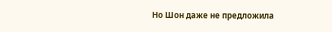Но Шон даже не предложила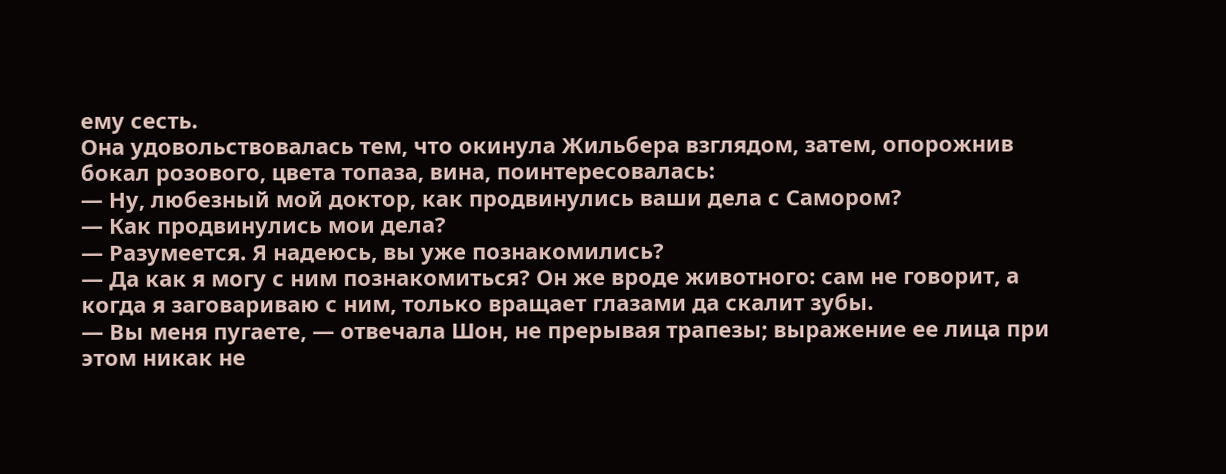ему сесть.
Она удовольствовалась тем, что окинула Жильбера взглядом, затем, опорожнив бокал розового, цвета топаза, вина, поинтересовалась:
— Ну, любезный мой доктор, как продвинулись ваши дела с Самором?
— Как продвинулись мои дела?
— Разумеется. Я надеюсь, вы уже познакомились?
— Да как я могу с ним познакомиться? Он же вроде животного: сам не говорит, а когда я заговариваю с ним, только вращает глазами да скалит зубы.
— Вы меня пугаете, — отвечала Шон, не прерывая трапезы; выражение ее лица при этом никак не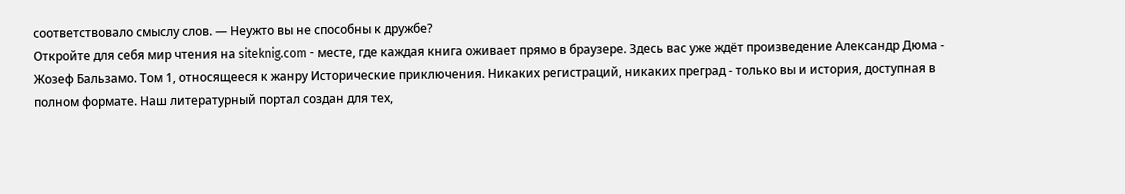соответствовало смыслу слов. — Неужто вы не способны к дружбе?
Откройте для себя мир чтения на siteknig.com - месте, где каждая книга оживает прямо в браузере. Здесь вас уже ждёт произведение Александр Дюма - Жозеф Бальзамо. Том 1, относящееся к жанру Исторические приключения. Никаких регистраций, никаких преград - только вы и история, доступная в полном формате. Наш литературный портал создан для тех,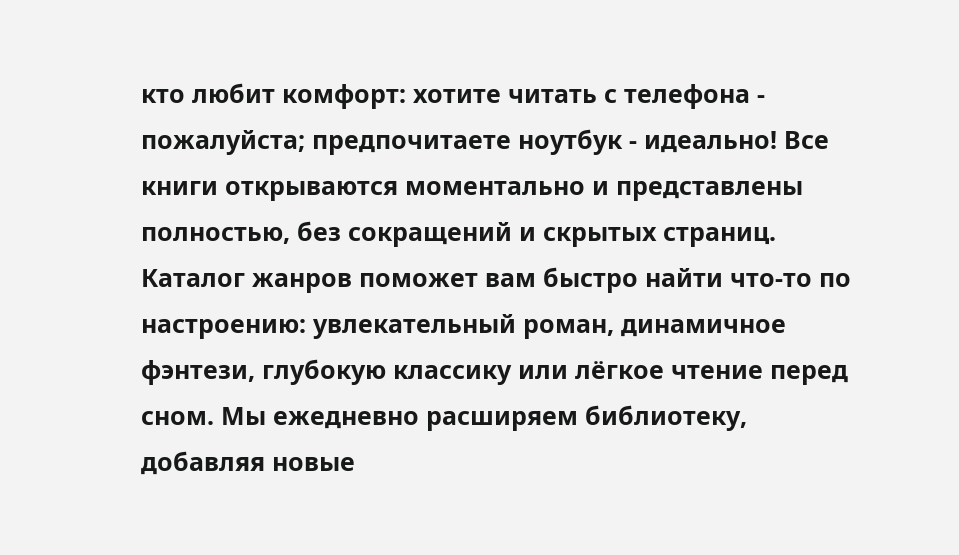кто любит комфорт: хотите читать с телефона - пожалуйста; предпочитаете ноутбук - идеально! Все книги открываются моментально и представлены полностью, без сокращений и скрытых страниц. Каталог жанров поможет вам быстро найти что-то по настроению: увлекательный роман, динамичное фэнтези, глубокую классику или лёгкое чтение перед сном. Мы ежедневно расширяем библиотеку, добавляя новые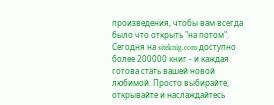произведения, чтобы вам всегда было что открыть "на потом". Сегодня на siteknig.com доступно более 200000 книг - и каждая готова стать вашей новой любимой. Просто выбирайте, открывайте и наслаждайтесь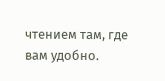чтением там, где вам удобно.